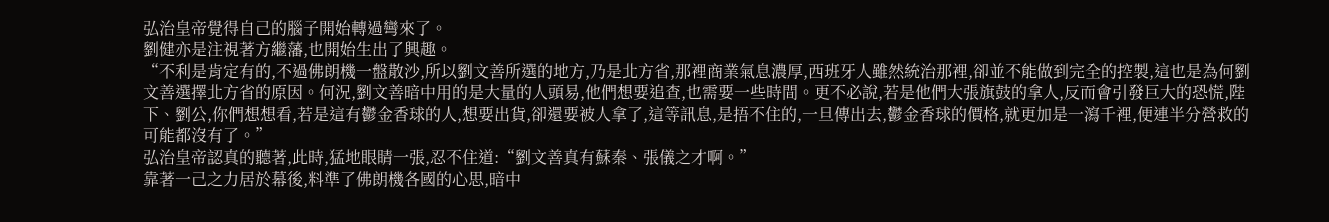弘治皇帝覺得自己的腦子開始轉過彎來了。
劉健亦是注視著方繼藩,也開始生出了興趣。
“不利是肯定有的,不過佛朗機一盤散沙,所以劉文善所選的地方,乃是北方省,那裡商業氣息濃厚,西班牙人雖然統治那裡,卻並不能做到完全的控製,這也是為何劉文善選擇北方省的原因。何況,劉文善暗中用的是大量的人頭易,他們想要追查,也需要一些時間。更不必說,若是他們大張旗鼓的拿人,反而會引發巨大的恐慌,陛下、劉公,你們想想看,若是這有鬱金香球的人,想要出貨,卻還要被人拿了,這等訊息,是捂不住的,一旦傳出去,鬱金香球的價格,就更加是一瀉千裡,便連半分營救的可能都沒有了。”
弘治皇帝認真的聽著,此時,猛地眼睛一張,忍不住道:“劉文善真有蘇秦、張儀之才啊。”
靠著一己之力居於幕後,料準了佛朗機各國的心思,暗中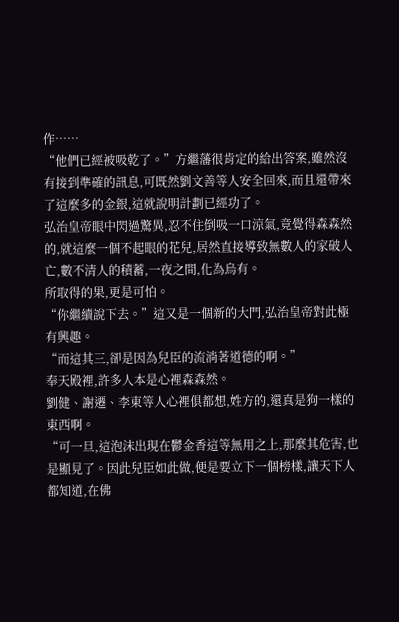作……
“他們已經被吸乾了。”方繼藩很肯定的給出答案,雖然沒有接到準確的訊息,可既然劉文善等人安全回來,而且還帶來了這麼多的金銀,這就說明計劃已經功了。
弘治皇帝眼中閃過驚異,忍不住倒吸一口涼氣,竟覺得森森然的,就這麼一個不起眼的花兒,居然直接導致無數人的家破人亡,數不清人的積蓄,一夜之間,化為烏有。
所取得的果,更是可怕。
“你繼續說下去。”這又是一個新的大門,弘治皇帝對此極有興趣。
“而這其三,卻是因為兒臣的流淌著道德的啊。”
奉天殿裡,許多人本是心裡森森然。
劉健、謝遷、李東等人心裡俱都想,姓方的,還真是狗一樣的東西啊。
“可一旦,這泡沫出現在鬱金香這等無用之上,那麼其危害,也是顯見了。因此兒臣如此做,便是要立下一個榜樣,讓天下人都知道,在佛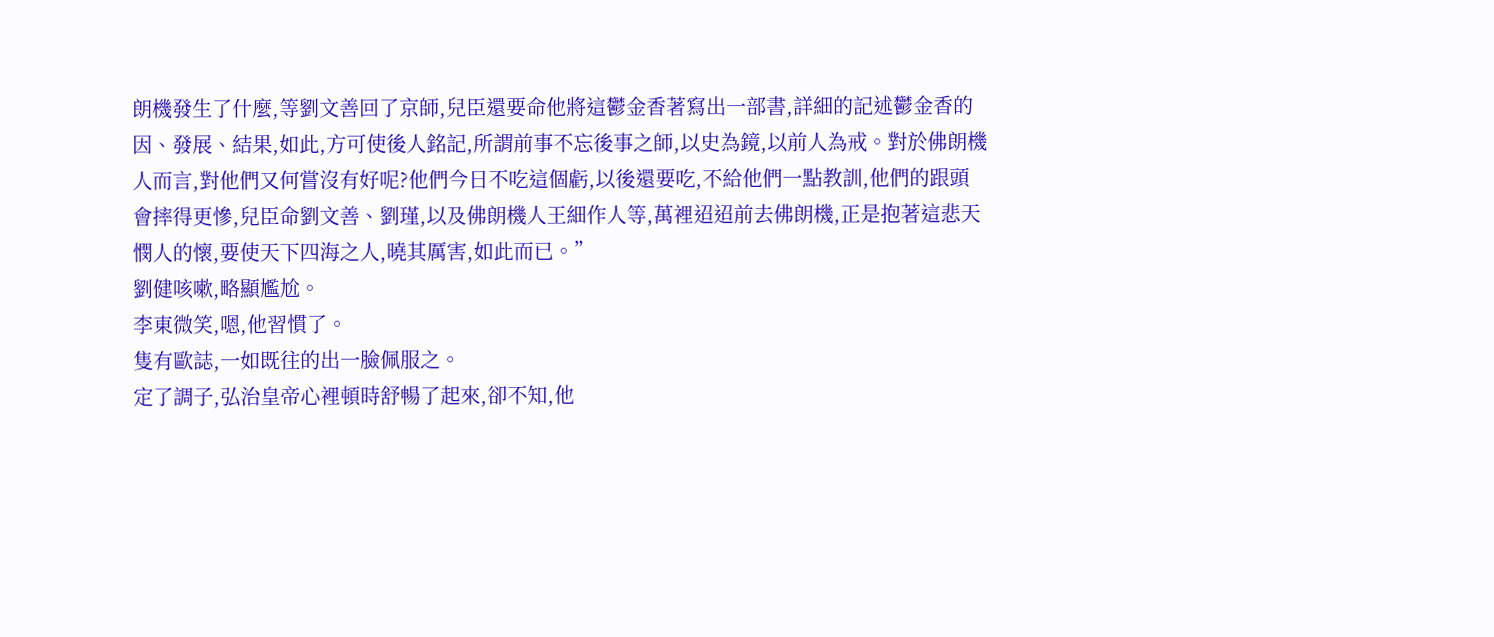朗機發生了什麼,等劉文善回了京師,兒臣還要命他將這鬱金香著寫出一部書,詳細的記述鬱金香的因、發展、結果,如此,方可使後人銘記,所謂前事不忘後事之師,以史為鏡,以前人為戒。對於佛朗機人而言,對他們又何嘗沒有好呢?他們今日不吃這個虧,以後還要吃,不給他們一點教訓,他們的跟頭會摔得更慘,兒臣命劉文善、劉瑾,以及佛朗機人王細作人等,萬裡迢迢前去佛朗機,正是抱著這悲天憫人的懷,要使天下四海之人,曉其厲害,如此而已。”
劉健咳嗽,略顯尷尬。
李東微笑,嗯,他習慣了。
隻有歐誌,一如既往的出一臉佩服之。
定了調子,弘治皇帝心裡頓時舒暢了起來,卻不知,他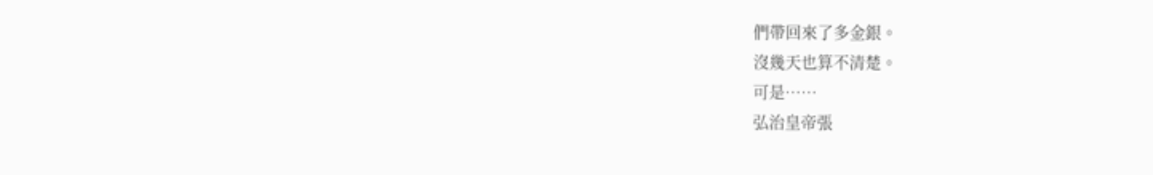們帶回來了多金銀。
沒幾天也算不清楚。
可是……
弘治皇帝張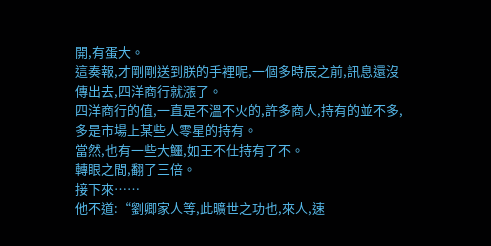開,有蛋大。
這奏報,才剛剛送到朕的手裡呢,一個多時辰之前,訊息還沒傳出去,四洋商行就漲了。
四洋商行的值,一直是不溫不火的,許多商人,持有的並不多,多是市場上某些人零星的持有。
當然,也有一些大鱷,如王不仕持有了不。
轉眼之間,翻了三倍。
接下來……
他不道:“劉卿家人等,此曠世之功也,來人,速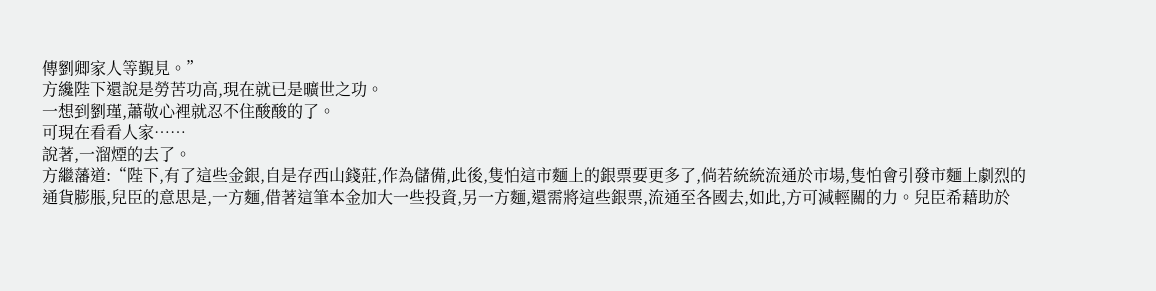傳劉卿家人等覲見。”
方纔陛下還說是勞苦功高,現在就已是曠世之功。
一想到劉瑾,蕭敬心裡就忍不住酸酸的了。
可現在看看人家……
說著,一溜煙的去了。
方繼藩道:“陛下,有了這些金銀,自是存西山錢莊,作為儲備,此後,隻怕這市麵上的銀票要更多了,倘若統統流通於市場,隻怕會引發市麵上劇烈的通貨膨脹,兒臣的意思是,一方麵,借著這筆本金加大一些投資,另一方麵,還需將這些銀票,流通至各國去,如此,方可減輕關的力。兒臣希藉助於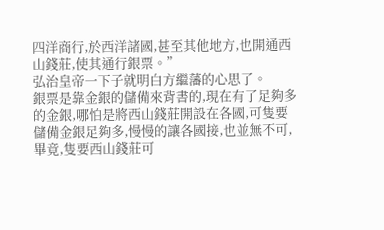四洋商行,於西洋諸國,甚至其他地方,也開通西山錢莊,使其通行銀票。”
弘治皇帝一下子就明白方繼藩的心思了。
銀票是靠金銀的儲備來背書的,現在有了足夠多的金銀,哪怕是將西山錢莊開設在各國,可隻要儲備金銀足夠多,慢慢的讓各國接,也並無不可,畢竟,隻要西山錢莊可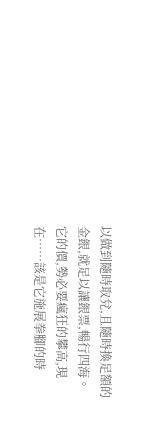以做到隨時取兌,且隨時換足額的金銀,就足以讓銀票,暢行四海。
它的價,勢必要瘋狂的攀高,現在……該是它施展拳腳的時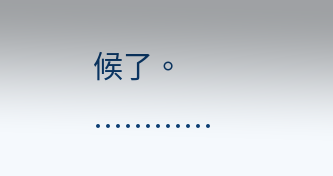候了。
…………